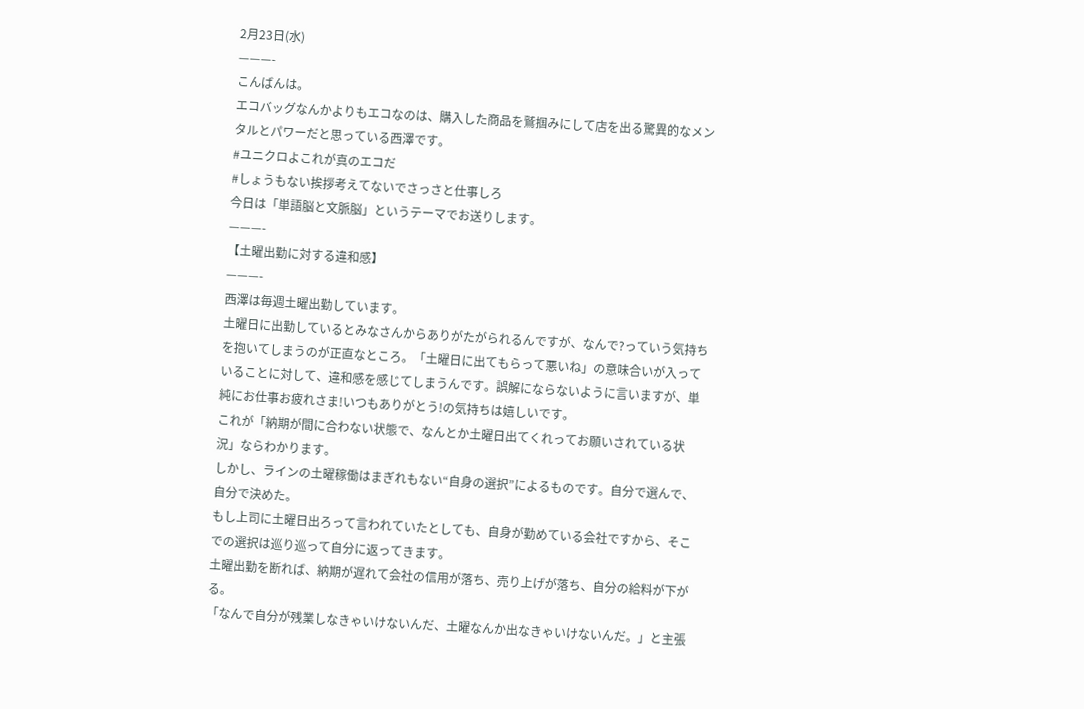2月23日(水)
———-
こんばんは。
エコバッグなんかよりもエコなのは、購入した商品を鷲掴みにして店を出る驚異的なメンタルとパワーだと思っている西澤です。
#ユニクロよこれが真のエコだ
#しょうもない挨拶考えてないでさっさと仕事しろ
今日は「単語脳と文脈脳」というテーマでお送りします。
———-
【土曜出勤に対する違和感】
———-
西澤は毎週土曜出勤しています。
土曜日に出勤しているとみなさんからありがたがられるんですが、なんで?っていう気持ちを抱いてしまうのが正直なところ。「土曜日に出てもらって悪いね」の意味合いが入っていることに対して、違和感を感じてしまうんです。誤解にならないように言いますが、単純にお仕事お疲れさま!いつもありがとう!の気持ちは嬉しいです。
これが「納期が間に合わない状態で、なんとか土曜日出てくれってお願いされている状況」ならわかります。
しかし、ラインの土曜稼働はまぎれもない“自身の選択”によるものです。自分で選んで、自分で決めた。
もし上司に土曜日出ろって言われていたとしても、自身が勤めている会社ですから、そこでの選択は巡り巡って自分に返ってきます。
土曜出勤を断れば、納期が遅れて会社の信用が落ち、売り上げが落ち、自分の給料が下がる。
「なんで自分が残業しなきゃいけないんだ、土曜なんか出なきゃいけないんだ。」と主張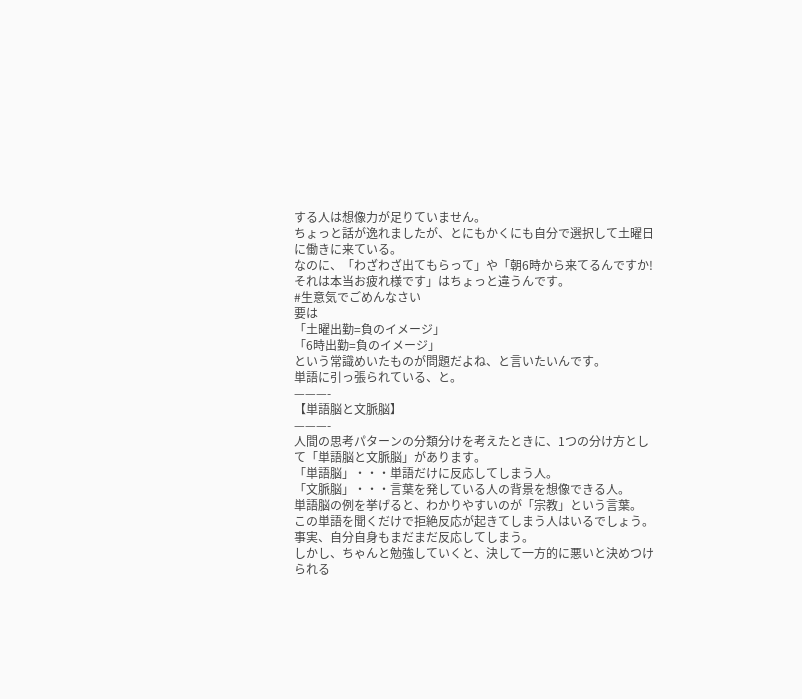する人は想像力が足りていません。
ちょっと話が逸れましたが、とにもかくにも自分で選択して土曜日に働きに来ている。
なのに、「わざわざ出てもらって」や「朝6時から来てるんですか!それは本当お疲れ様です」はちょっと違うんです。
#生意気でごめんなさい
要は
「土曜出勤=負のイメージ」
「6時出勤=負のイメージ」
という常識めいたものが問題だよね、と言いたいんです。
単語に引っ張られている、と。
———-
【単語脳と文脈脳】
———-
人間の思考パターンの分類分けを考えたときに、1つの分け方として「単語脳と文脈脳」があります。
「単語脳」・・・単語だけに反応してしまう人。
「文脈脳」・・・言葉を発している人の背景を想像できる人。
単語脳の例を挙げると、わかりやすいのが「宗教」という言葉。
この単語を聞くだけで拒絶反応が起きてしまう人はいるでしょう。事実、自分自身もまだまだ反応してしまう。
しかし、ちゃんと勉強していくと、決して一方的に悪いと決めつけられる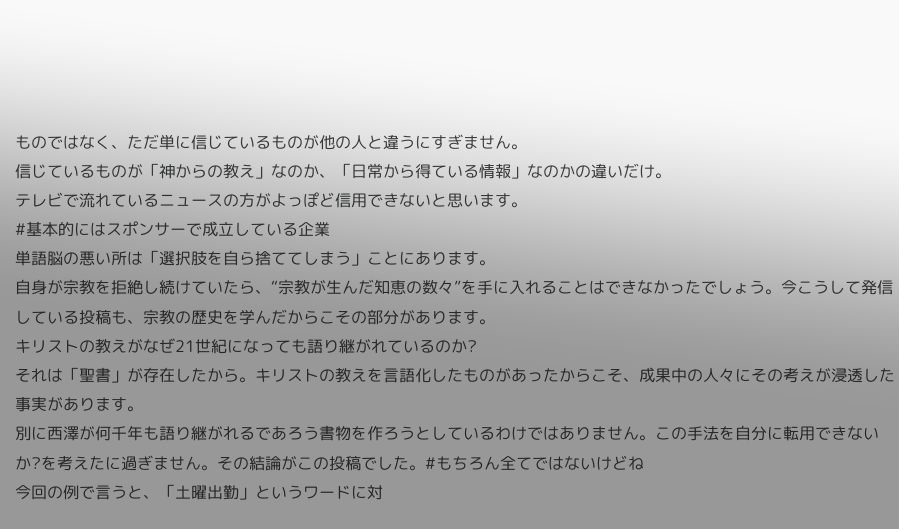ものではなく、ただ単に信じているものが他の人と違うにすぎません。
信じているものが「神からの教え」なのか、「日常から得ている情報」なのかの違いだけ。
テレビで流れているニュースの方がよっぽど信用できないと思います。
#基本的にはスポンサーで成立している企業
単語脳の悪い所は「選択肢を自ら捨ててしまう」ことにあります。
自身が宗教を拒絶し続けていたら、“宗教が生んだ知恵の数々”を手に入れることはできなかったでしょう。今こうして発信している投稿も、宗教の歴史を学んだからこその部分があります。
キリストの教えがなぜ21世紀になっても語り継がれているのか?
それは「聖書」が存在したから。キリストの教えを言語化したものがあったからこそ、成果中の人々にその考えが浸透した事実があります。
別に西澤が何千年も語り継がれるであろう書物を作ろうとしているわけではありません。この手法を自分に転用できないか?を考えたに過ぎません。その結論がこの投稿でした。#もちろん全てではないけどね
今回の例で言うと、「土曜出勤」というワードに対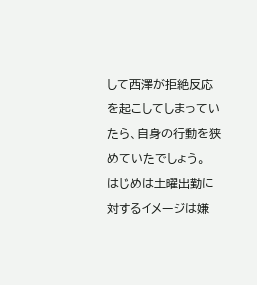して西澤が拒絶反応を起こしてしまっていたら、自身の行動を狭めていたでしょう。
はじめは土曜出勤に対するイメージは嫌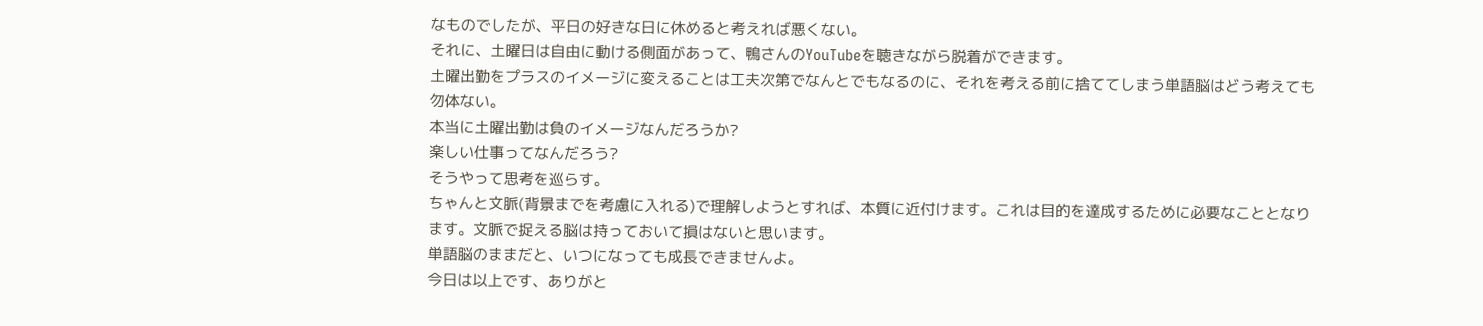なものでしたが、平日の好きな日に休めると考えれば悪くない。
それに、土曜日は自由に動ける側面があって、鴨さんのYouTubeを聴きながら脱着ができます。
土曜出勤をプラスのイメージに変えることは工夫次第でなんとでもなるのに、それを考える前に捨ててしまう単語脳はどう考えても勿体ない。
本当に土曜出勤は負のイメージなんだろうか?
楽しい仕事ってなんだろう?
そうやって思考を巡らす。
ちゃんと文脈(背景までを考慮に入れる)で理解しようとすれば、本質に近付けます。これは目的を達成するために必要なこととなります。文脈で捉える脳は持っておいて損はないと思います。
単語脳のままだと、いつになっても成長できませんよ。
今日は以上です、ありがと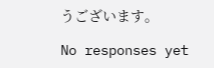うございます。

No responses yet